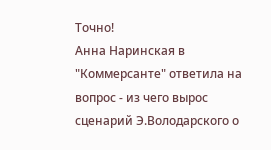Точно!
Анна Наринская в "Коммерсанте" ответила на вопрос - из чего вырос сценарий Э.Володарского о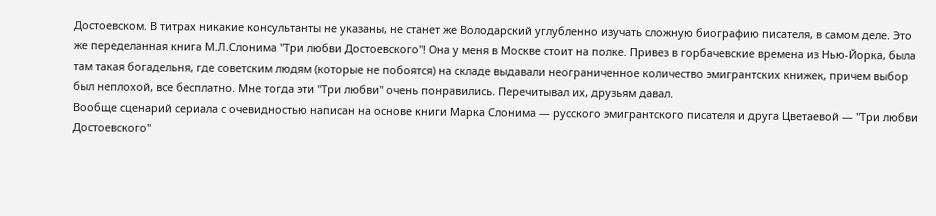Достоевском. В титрах никакие консультанты не указаны, не станет же Володарский углубленно изучать сложную биографию писателя, в самом деле. Это же переделанная книга М.Л.Слонима "Три любви Достоевского"! Она у меня в Москве стоит на полке. Привез в горбачевские времена из Нью-Йорка, была там такая богадельня, где советским людям (которые не побоятся) на складе выдавали неограниченное количество эмигрантских книжек, причем выбор был неплохой, все бесплатно. Мне тогда эти "Три любви" очень понравились. Перечитывал их, друзьям давал.
Вообще сценарий сериала с очевидностью написан на основе книги Марка Слонима — русского эмигрантского писателя и друга Цветаевой — "Три любви Достоевского"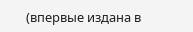(впервые издана в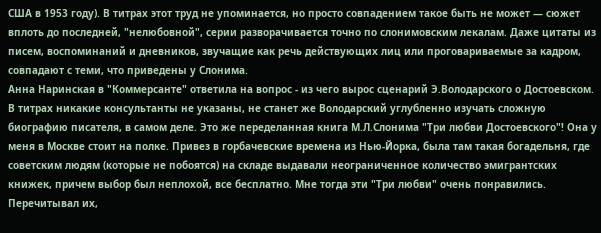США в 1953 году). В титрах этот труд не упоминается, но просто совпадением такое быть не может — сюжет вплоть до последней, "нелюбовной", серии разворачивается точно по слонимовским лекалам. Даже цитаты из писем, воспоминаний и дневников, звучащие как речь действующих лиц или проговариваемые за кадром, совпадают с теми, что приведены у Слонима.
Анна Наринская в "Коммерсанте" ответила на вопрос - из чего вырос сценарий Э.Володарского о Достоевском. В титрах никакие консультанты не указаны, не станет же Володарский углубленно изучать сложную биографию писателя, в самом деле. Это же переделанная книга М.Л.Слонима "Три любви Достоевского"! Она у меня в Москве стоит на полке. Привез в горбачевские времена из Нью-Йорка, была там такая богадельня, где советским людям (которые не побоятся) на складе выдавали неограниченное количество эмигрантских книжек, причем выбор был неплохой, все бесплатно. Мне тогда эти "Три любви" очень понравились. Перечитывал их,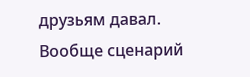друзьям давал.
Вообще сценарий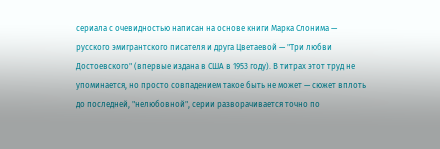сериала с очевидностью написан на основе книги Марка Слонима — русского эмигрантского писателя и друга Цветаевой — "Три любви Достоевского" (впервые издана в США в 1953 году). В титрах этот труд не упоминается, но просто совпадением такое быть не может — сюжет вплоть до последней, "нелюбовной", серии разворачивается точно по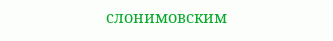слонимовским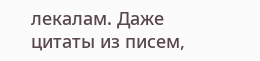лекалам. Даже цитаты из писем,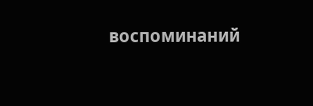воспоминаний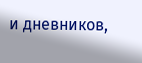и дневников,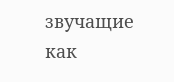звучащие как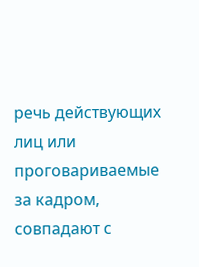речь действующих лиц или проговариваемые за кадром, совпадают с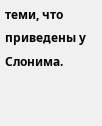теми, что приведены у Слонима.